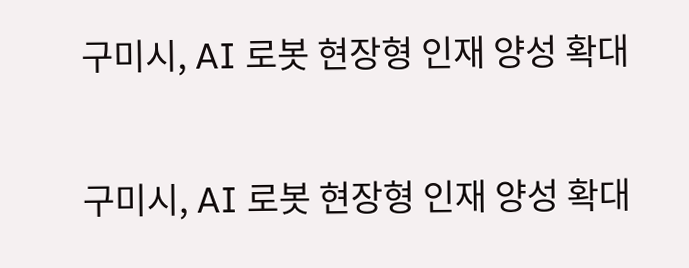구미시, AI 로봇 현장형 인재 양성 확대

구미시, AI 로봇 현장형 인재 양성 확대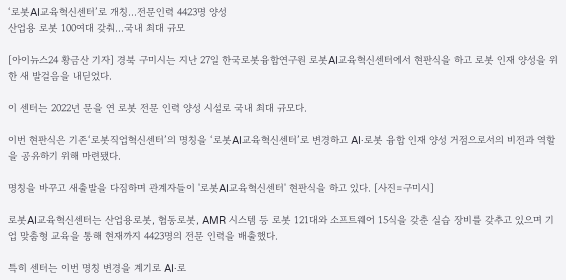‘로봇AI교육혁신센터’로 개칭...전문인력 4423명 양성
산업용 로봇 100여대 갖춰...국내 최대 규모

[아이뉴스24 황금산 기자] 경북 구미시는 지난 27일 한국로봇융합연구원 로봇AI교육혁신센터에서 현판식을 하고 로봇 인재 양성을 위한 새 발걸음을 내딛었다.

이 센터는 2022년 문을 연 로봇 전문 인력 양성 시설로 국내 최대 규모다.

이번 현판식은 기존‘로봇직업혁신센터’의 명칭을 ‘로봇AI교육혁신센터’로 변경하고 AI·로봇 융합 인재 양성 거점으로서의 비전과 역할을 공유하기 위해 마련됐다.

명칭을 바꾸고 새출발을 다짐하며 관계자들이 '로봇AI교육혁신센터' 현판식을 하고 있다. [사진=구미시]

로봇AI교육혁신센터는 산업용로봇, 협동로봇, AMR 시스템 등 로봇 121대와 소프트웨어 15식을 갖춘 실습 장비를 갖추고 있으며 기업 맞춤형 교육을 통해 현재까지 4423명의 전문 인력을 배출했다.

특히 센터는 이번 명칭 변경을 계기로 AI·로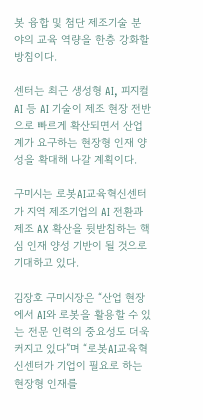봇 융합 및 첨단 제조기술 분야의 교육 역량을 한층 강화할 방침이다.

센터는 최근 생성형 AI, 피지컬 AI 등 AI 기술이 제조 현장 전반으로 빠르게 확산되면서 산업계가 요구하는 현장형 인재 양성을 확대해 나갈 계획이다.

구미시는 로봇AI교육혁신센터가 지역 제조기업의 AI 전환과 제조 AX 확산을 뒷받침하는 핵심 인재 양성 기반이 될 것으로 기대하고 있다.

김장호 구미시장은 “산업 현장에서 AI와 로봇을 활용할 수 있는 전문 인력의 중요성도 더욱 커지고 있다”며 “로봇AI교육혁신센터가 기업이 필요로 하는 현장형 인재를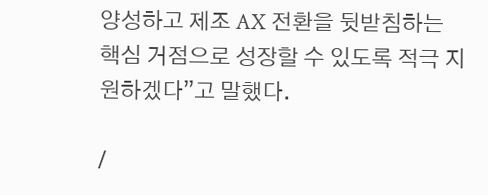양성하고 제조 AX 전환을 뒷받침하는 핵심 거점으로 성장할 수 있도록 적극 지원하겠다”고 말했다.

/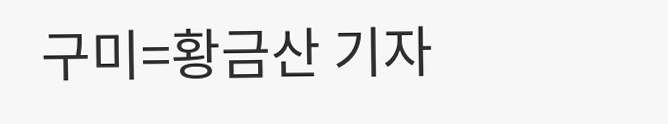구미=황금산 기자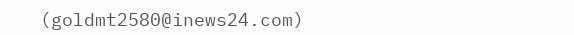(goldmt2580@inews24.com)